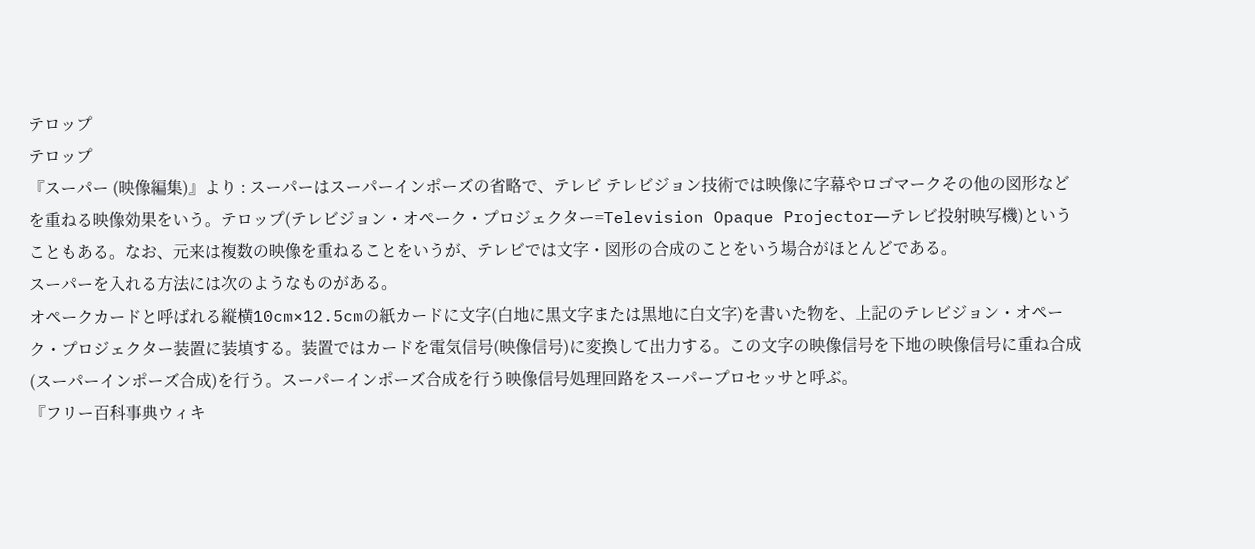テロップ
テロップ
『スーパー (映像編集)』より : スーパーはスーパーインポーズの省略で、テレビ テレビジョン技術では映像に字幕やロゴマークその他の図形などを重ねる映像効果をいう。テロップ(テレビジョン・オペーク・プロジェクター=Television Opaque Projector―テレビ投射映写機)ということもある。なお、元来は複数の映像を重ねることをいうが、テレビでは文字・図形の合成のことをいう場合がほとんどである。
スーパーを入れる方法には次のようなものがある。
オペークカードと呼ばれる縦横10cm×12.5cmの紙カードに文字(白地に黒文字または黒地に白文字)を書いた物を、上記のテレビジョン・オペーク・プロジェクター装置に装填する。装置ではカードを電気信号(映像信号)に変換して出力する。この文字の映像信号を下地の映像信号に重ね合成(スーパーインポーズ合成)を行う。スーパーインポーズ合成を行う映像信号処理回路をスーパープロセッサと呼ぶ。
『フリー百科事典ウィキ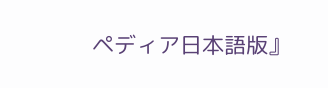ペディア日本語版』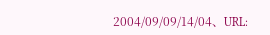2004/09/09/14/04、URL: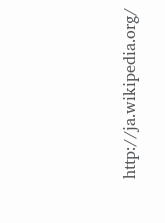http://ja.wikipedia.org/